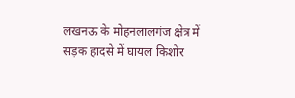लखनऊ के मोहनलालगंज क्षेत्र में सड़क हादसे में घायल किशोर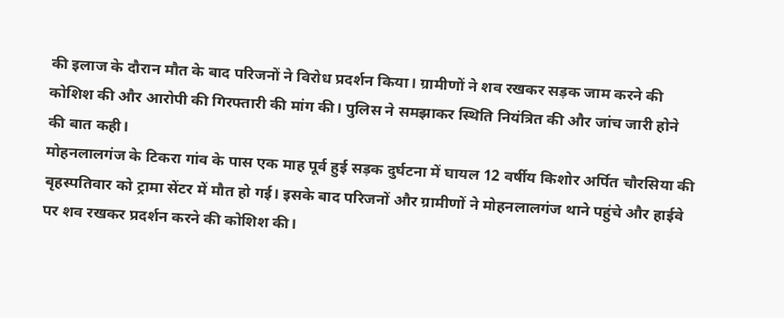की इलाज के दौरान मौत के बाद परिजनों ने विरोध प्रदर्शन किया। ग्रामीणों ने शव रखकर सड़क जाम करने की कोशिश की और आरोपी की गिरफ्तारी की मांग की। पुलिस ने समझाकर स्थिति नियंत्रित की और जांच जारी होने की बात कही।
मोहनलालगंज के टिकरा गांव के पास एक माह पूर्व हुई सड़क दुर्घटना में घायल 12 वर्षीय किशोर अर्पित चौरसिया की बृहस्पतिवार को ट्रामा सेंटर में मौत हो गई। इसके बाद परिजनों और ग्रामीणों ने मोहनलालगंज थाने पहुंचे और हाईवे पर शव रखकर प्रदर्शन करने की कोशिश की।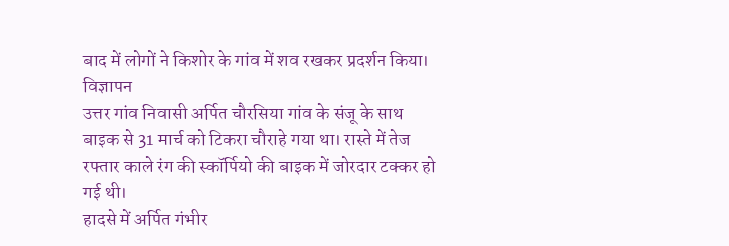बाद में लोगों ने किशोर के गांव में शव रखकर प्रदर्शन किया।
विज्ञापन
उत्तर गांव निवासी अर्पित चौरसिया गांव के संजू के साथ बाइक से 31 मार्च को टिकरा चौराहे गया था। रास्ते में तेज रफ्तार काले रंग की स्कॉर्पियो की बाइक में जोरदार टक्कर हो गई थी।
हादसे में अर्पित गंभीर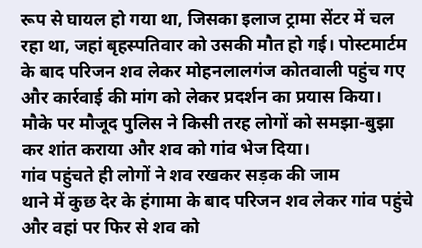रूप से घायल हो गया था, जिसका इलाज ट्रामा सेंटर में चल रहा था, जहां बृहस्पतिवार को उसकी मौत हो गई। पोस्टमार्टम के बाद परिजन शव लेकर मोहनलालगंज कोतवाली पहुंच गए और कार्रवाई की मांग को लेकर प्रदर्शन का प्रयास किया। मौके पर मौजूद पुलिस ने किसी तरह लोगों को समझा-बुझा कर शांत कराया और शव को गांव भेज दिया।
गांव पहुंचते ही लोगों ने शव रखकर सड़क की जाम
थाने में कुछ देर के हंगामा के बाद परिजन शव लेकर गांव पहुंचे और वहां पर फिर से शव को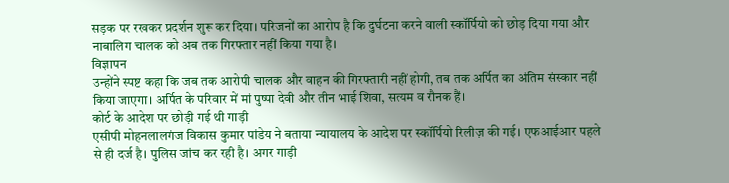सड़क पर रखकर प्रदर्शन शुरू कर दिया। परिजनों का आरोप है कि दुर्घटना करने वाली स्कॉर्पियो को छोड़ दिया गया और नाबालिग चालक को अब तक गिरफ्तार नहीं किया गया है।
विज्ञापन
उन्होंने स्पष्ट कहा कि जब तक आरोपी चालक और वाहन की गिरफ्तारी नहीं होगी, तब तक अर्पित का अंतिम संस्कार नहीं किया जाएगा। अर्पित के परिवार में मां पुष्पा देवी और तीन भाई शिवा, सत्यम व रौनक हैं।
कोर्ट के आदेश पर छोड़ी गई थी गाड़ी
एसीपी मोहनलालगंज विकास कुमार पांडेय ने बताया न्यायालय के आदेश पर स्कॉर्पियो रिलीज़ की गई। एफआईआर पहले से ही दर्ज है। पुलिस जांच कर रही है। अगर गाड़ी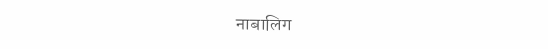नाबालिग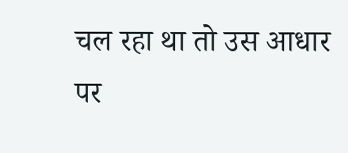चल रहा था तो उस आधार पर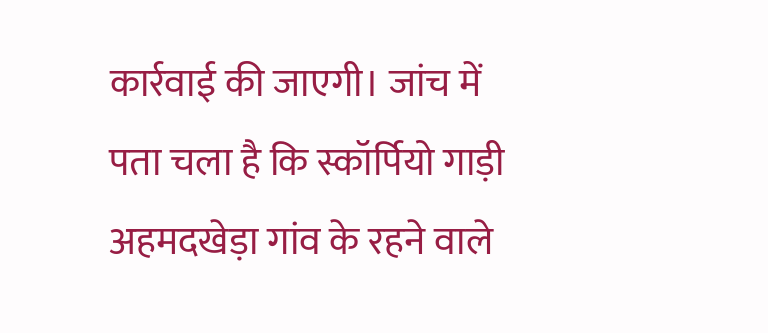कार्रवाई की जाएगी। जांच में पता चला है कि स्कॉर्पियो गाड़ी अहमदखेड़ा गांव के रहने वाले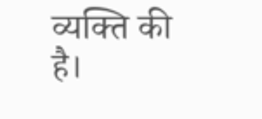व्यक्ति की है।